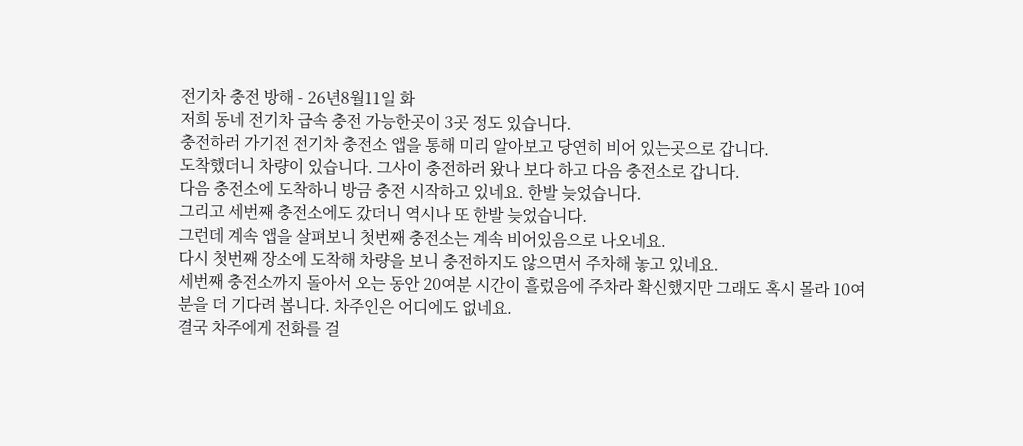전기차 충전 방해 - 26년8월11일 화
저희 동네 전기차 급속 충전 가능한곳이 3곳 정도 있습니다.
충전하러 가기전 전기차 충전소 앱을 통해 미리 알아보고 당연히 비어 있는곳으로 갑니다.
도착했더니 차량이 있습니다. 그사이 충전하러 왔나 보다 하고 다음 충전소로 갑니다.
다음 충전소에 도착하니 방금 충전 시작하고 있네요. 한발 늦었습니다.
그리고 세번째 충전소에도 갔더니 역시나 또 한발 늦었습니다.
그런데 계속 앱을 살펴보니 첫번째 충전소는 계속 비어있음으로 나오네요.
다시 첫번째 장소에 도착해 차량을 보니 충전하지도 않으면서 주차해 놓고 있네요.
세번째 충전소까지 돌아서 오는 동안 20여분 시간이 흘렀음에 주차라 확신했지만 그래도 혹시 몰라 10여분을 더 기다려 봅니다. 차주인은 어디에도 없네요.
결국 차주에게 전화를 걸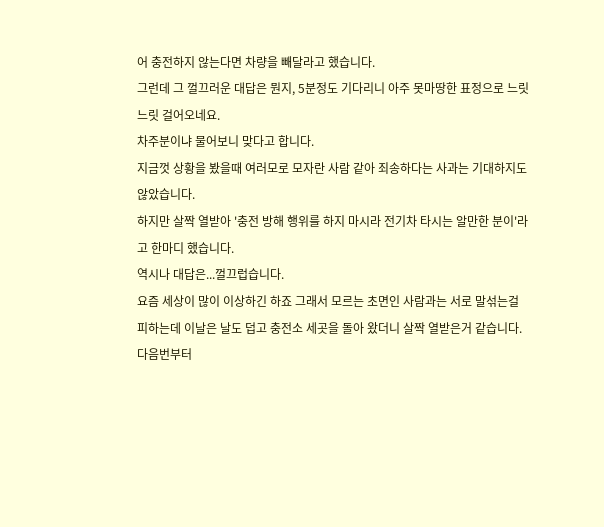어 충전하지 않는다면 차량을 빼달라고 했습니다.
그런데 그 껄끄러운 대답은 뭔지, 5분정도 기다리니 아주 못마땅한 표정으로 느릿느릿 걸어오네요.
차주분이냐 물어보니 맞다고 합니다.
지금껏 상황을 봤을때 여러모로 모자란 사람 같아 죄송하다는 사과는 기대하지도 않았습니다.
하지만 살짝 열받아 '충전 방해 행위를 하지 마시라 전기차 타시는 알만한 분이'라고 한마디 했습니다.
역시나 대답은...껄끄럽습니다.
요즘 세상이 많이 이상하긴 하죠 그래서 모르는 초면인 사람과는 서로 말섞는걸 피하는데 이날은 날도 덥고 충전소 세곳을 돌아 왔더니 살짝 열받은거 같습니다.
다음번부터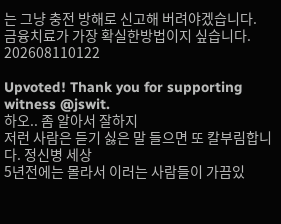는 그냥 충전 방해로 신고해 버려야겠습니다.
금융치료가 가장 확실한방법이지 싶습니다.
202608110122

Upvoted! Thank you for supporting witness @jswit.
하오.. 좀 알아서 잘하지
저런 사람은 듣기 싫은 말 들으면 또 칼부림합니다. 정신병 세상
5년전에는 몰라서 이러는 사람들이 가끔있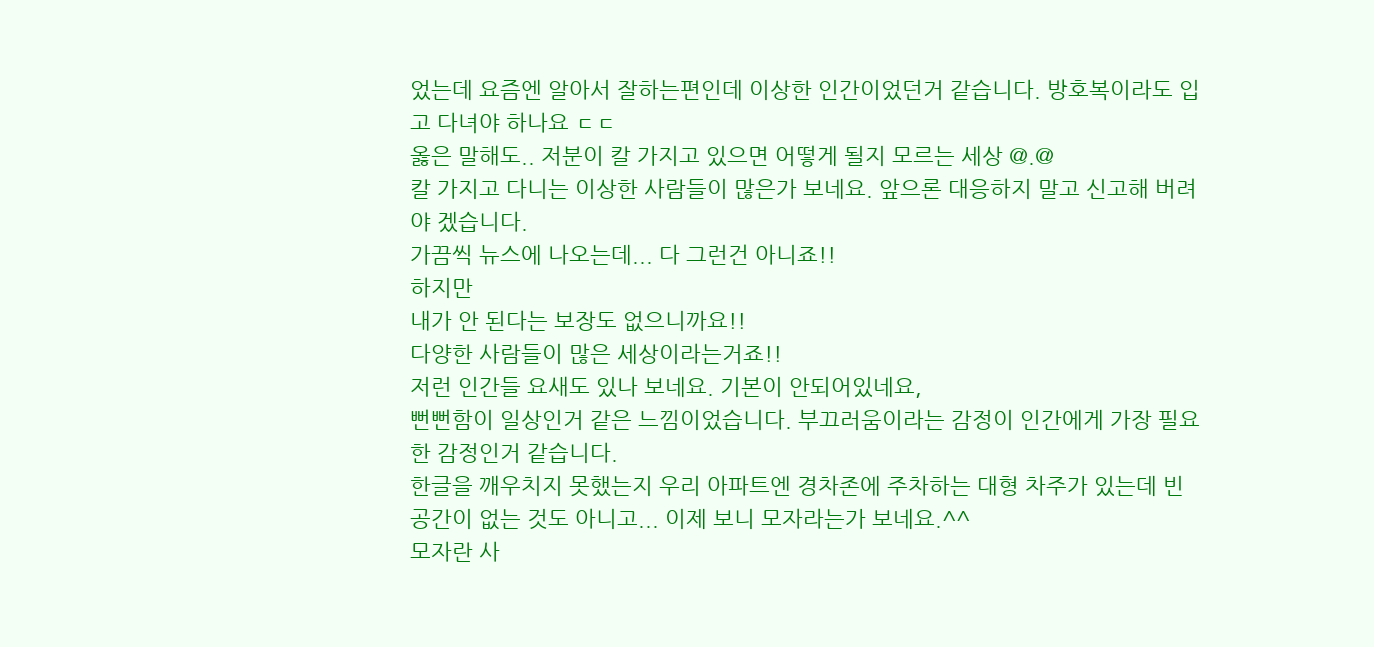었는데 요즘엔 알아서 잘하는편인데 이상한 인간이었던거 같습니다. 방호복이라도 입고 다녀야 하나요 ㄷㄷ
옳은 말해도.. 저분이 칼 가지고 있으면 어떻게 될지 모르는 세상 @.@
칼 가지고 다니는 이상한 사람들이 많은가 보네요. 앞으론 대응하지 말고 신고해 버려야 겠습니다.
가끔씩 뉴스에 나오는데... 다 그런건 아니죠!!
하지만
내가 안 된다는 보장도 없으니까요!!
다양한 사람들이 많은 세상이라는거죠!!
저런 인간들 요새도 있나 보네요. 기본이 안되어있네요,
뻔뻔함이 일상인거 같은 느낌이었습니다. 부끄러움이라는 감정이 인간에게 가장 필요한 감정인거 같습니다.
한글을 깨우치지 못했는지 우리 아파트엔 경차존에 주차하는 대형 차주가 있는데 빈 공간이 없는 것도 아니고... 이제 보니 모자라는가 보네요.^^
모자란 사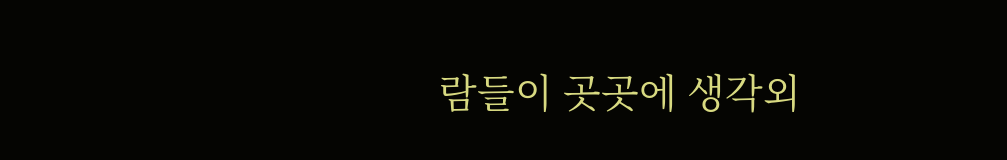람들이 곳곳에 생각외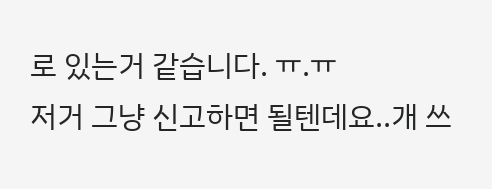로 있는거 같습니다. ㅠ.ㅠ
저거 그냥 신고하면 될텐데요..개 쓰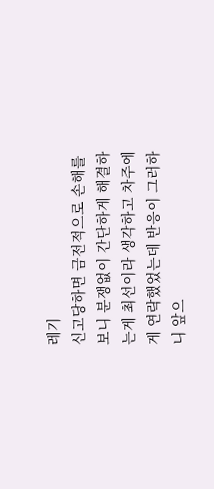레기
신고당하면 금전적으로 손해를 보니 분쟁없이 간단하게 해결하는게 최선이라 생각하고 차주에게 연락했었는데 반응이 그러하니 앞으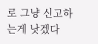로 그냥 신고하는게 낫겠다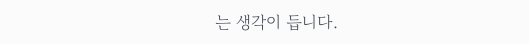는 생각이 듭니다.